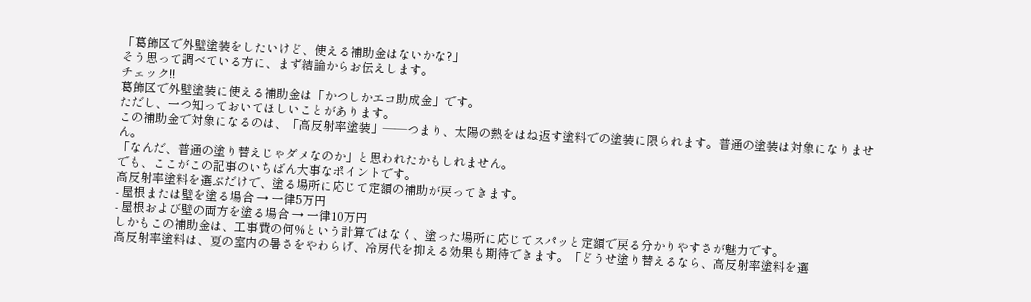「葛飾区で外壁塗装をしたいけど、使える補助金はないかな?」
そう思って調べている方に、まず結論からお伝えします。
チェック!!
葛飾区で外壁塗装に使える補助金は「かつしかエコ助成金」です。
ただし、一つ知っておいてほしいことがあります。
この補助金で対象になるのは、「高反射率塗装」——つまり、太陽の熱をはね返す塗料での塗装に限られます。普通の塗装は対象になりません。
「なんだ、普通の塗り替えじゃダメなのか」と思われたかもしれません。
でも、ここがこの記事のいちばん大事なポイントです。
高反射率塗料を選ぶだけで、塗る場所に応じて定額の補助が戻ってきます。
- 屋根または壁を塗る場合 → 一律5万円
- 屋根および壁の両方を塗る場合 → 一律10万円
しかもこの補助金は、工事費の何%という計算ではなく、塗った場所に応じてスパッと定額で戻る分かりやすさが魅力です。
高反射率塗料は、夏の室内の暑さをやわらげ、冷房代を抑える効果も期待できます。「どうせ塗り替えるなら、高反射率塗料を選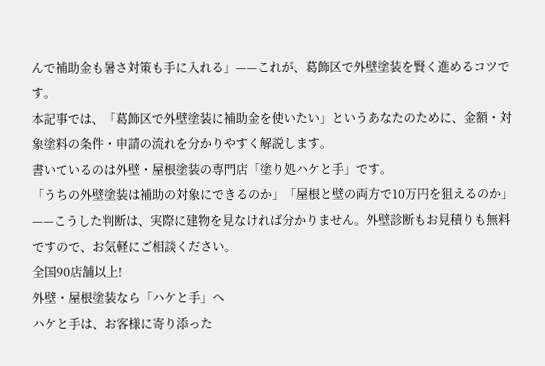んで補助金も暑さ対策も手に入れる」——これが、葛飾区で外壁塗装を賢く進めるコツです。
本記事では、「葛飾区で外壁塗装に補助金を使いたい」というあなたのために、金額・対象塗料の条件・申請の流れを分かりやすく解説します。
書いているのは外壁・屋根塗装の専門店「塗り処ハケと手」です。
「うちの外壁塗装は補助の対象にできるのか」「屋根と壁の両方で10万円を狙えるのか」——こうした判断は、実際に建物を見なければ分かりません。外壁診断もお見積りも無料ですので、お気軽にご相談ください。
全国90店舗以上!
外壁・屋根塗装なら「ハケと手」へ
ハケと手は、お客様に寄り添った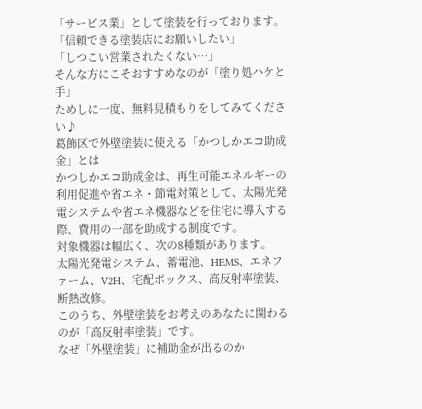「サービス業」として塗装を行っております。
「信頼できる塗装店にお願いしたい」
「しつこい営業されたくない…」
そんな方にこそおすすめなのが「塗り処ハケと手」
ためしに一度、無料見積もりをしてみてください♪
葛飾区で外壁塗装に使える「かつしかエコ助成金」とは
かつしかエコ助成金は、再生可能エネルギーの利用促進や省エネ・節電対策として、太陽光発電システムや省エネ機器などを住宅に導入する際、費用の一部を助成する制度です。
対象機器は幅広く、次の8種類があります。
太陽光発電システム、蓄電池、HEMS、エネファーム、V2H、宅配ボックス、高反射率塗装、断熱改修。
このうち、外壁塗装をお考えのあなたに関わるのが「高反射率塗装」です。
なぜ「外壁塗装」に補助金が出るのか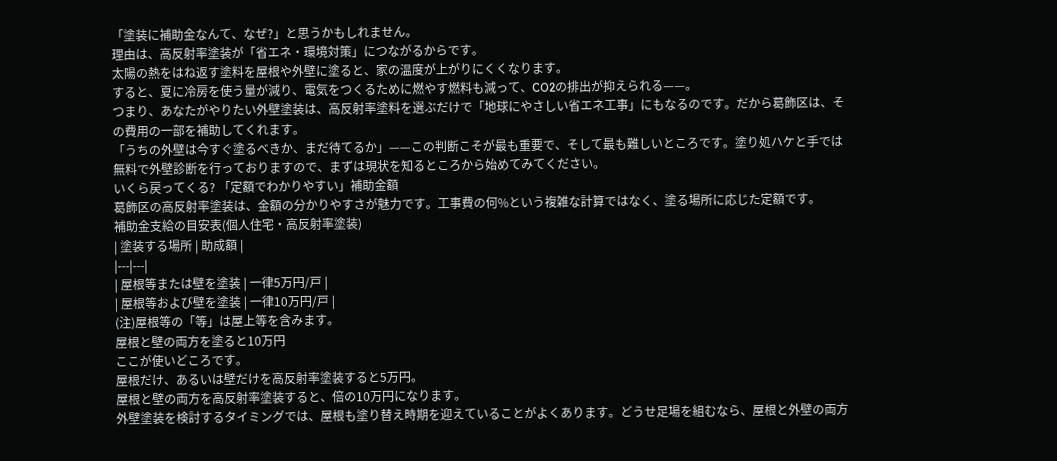「塗装に補助金なんて、なぜ?」と思うかもしれません。
理由は、高反射率塗装が「省エネ・環境対策」につながるからです。
太陽の熱をはね返す塗料を屋根や外壁に塗ると、家の温度が上がりにくくなります。
すると、夏に冷房を使う量が減り、電気をつくるために燃やす燃料も減って、CO2の排出が抑えられる——。
つまり、あなたがやりたい外壁塗装は、高反射率塗料を選ぶだけで「地球にやさしい省エネ工事」にもなるのです。だから葛飾区は、その費用の一部を補助してくれます。
「うちの外壁は今すぐ塗るべきか、まだ待てるか」——この判断こそが最も重要で、そして最も難しいところです。塗り処ハケと手では無料で外壁診断を行っておりますので、まずは現状を知るところから始めてみてください。
いくら戻ってくる? 「定額でわかりやすい」補助金額
葛飾区の高反射率塗装は、金額の分かりやすさが魅力です。工事費の何%という複雑な計算ではなく、塗る場所に応じた定額です。
補助金支給の目安表(個人住宅・高反射率塗装)
| 塗装する場所 | 助成額 |
|---|---|
| 屋根等または壁を塗装 | 一律5万円/戸 |
| 屋根等および壁を塗装 | 一律10万円/戸 |
(注)屋根等の「等」は屋上等を含みます。
屋根と壁の両方を塗ると10万円
ここが使いどころです。
屋根だけ、あるいは壁だけを高反射率塗装すると5万円。
屋根と壁の両方を高反射率塗装すると、倍の10万円になります。
外壁塗装を検討するタイミングでは、屋根も塗り替え時期を迎えていることがよくあります。どうせ足場を組むなら、屋根と外壁の両方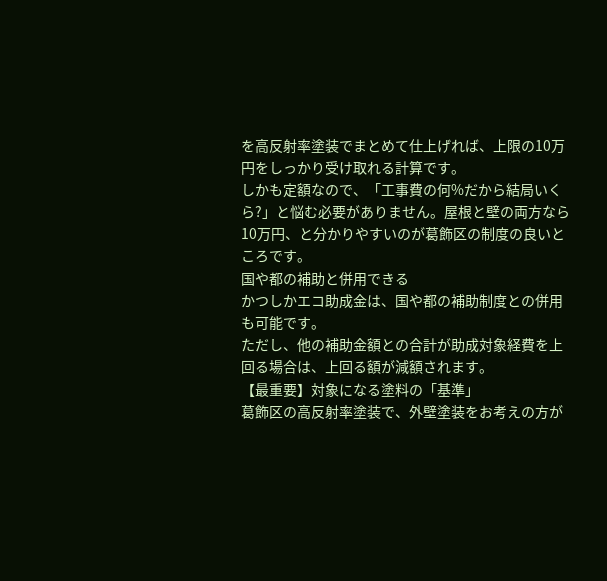を高反射率塗装でまとめて仕上げれば、上限の10万円をしっかり受け取れる計算です。
しかも定額なので、「工事費の何%だから結局いくら?」と悩む必要がありません。屋根と壁の両方なら10万円、と分かりやすいのが葛飾区の制度の良いところです。
国や都の補助と併用できる
かつしかエコ助成金は、国や都の補助制度との併用も可能です。
ただし、他の補助金額との合計が助成対象経費を上回る場合は、上回る額が減額されます。
【最重要】対象になる塗料の「基準」
葛飾区の高反射率塗装で、外壁塗装をお考えの方が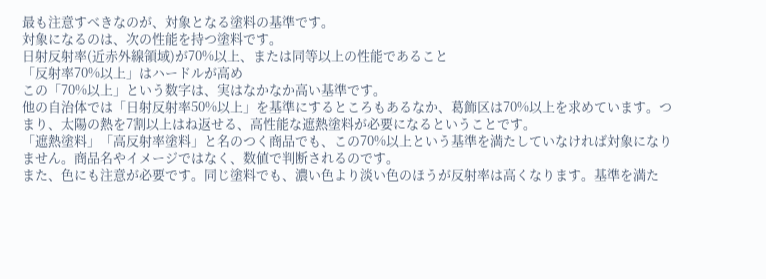最も注意すべきなのが、対象となる塗料の基準です。
対象になるのは、次の性能を持つ塗料です。
日射反射率(近赤外線領域)が70%以上、または同等以上の性能であること
「反射率70%以上」はハードルが高め
この「70%以上」という数字は、実はなかなか高い基準です。
他の自治体では「日射反射率50%以上」を基準にするところもあるなか、葛飾区は70%以上を求めています。つまり、太陽の熱を7割以上はね返せる、高性能な遮熱塗料が必要になるということです。
「遮熱塗料」「高反射率塗料」と名のつく商品でも、この70%以上という基準を満たしていなければ対象になりません。商品名やイメージではなく、数値で判断されるのです。
また、色にも注意が必要です。同じ塗料でも、濃い色より淡い色のほうが反射率は高くなります。基準を満た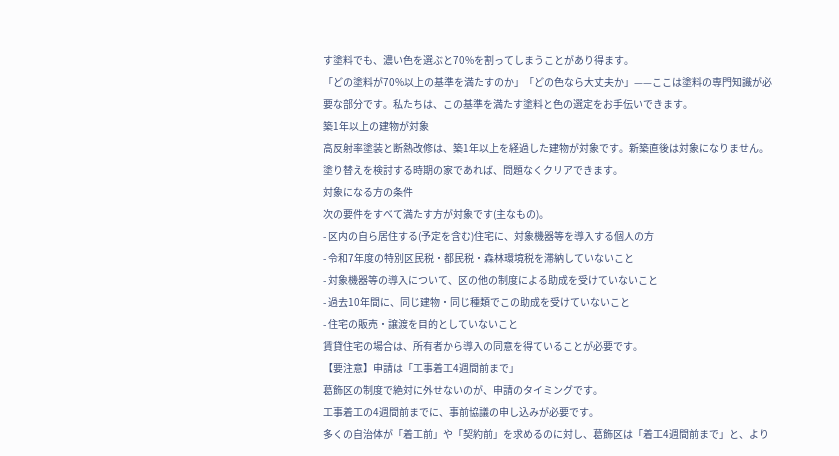す塗料でも、濃い色を選ぶと70%を割ってしまうことがあり得ます。
「どの塗料が70%以上の基準を満たすのか」「どの色なら大丈夫か」——ここは塗料の専門知識が必要な部分です。私たちは、この基準を満たす塗料と色の選定をお手伝いできます。
築1年以上の建物が対象
高反射率塗装と断熱改修は、築1年以上を経過した建物が対象です。新築直後は対象になりません。塗り替えを検討する時期の家であれば、問題なくクリアできます。
対象になる方の条件
次の要件をすべて満たす方が対象です(主なもの)。
- 区内の自ら居住する(予定を含む)住宅に、対象機器等を導入する個人の方
- 令和7年度の特別区民税・都民税・森林環境税を滞納していないこと
- 対象機器等の導入について、区の他の制度による助成を受けていないこと
- 過去10年間に、同じ建物・同じ種類でこの助成を受けていないこと
- 住宅の販売・譲渡を目的としていないこと
賃貸住宅の場合は、所有者から導入の同意を得ていることが必要です。
【要注意】申請は「工事着工4週間前まで」
葛飾区の制度で絶対に外せないのが、申請のタイミングです。
工事着工の4週間前までに、事前協議の申し込みが必要です。
多くの自治体が「着工前」や「契約前」を求めるのに対し、葛飾区は「着工4週間前まで」と、より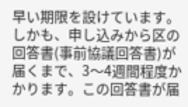早い期限を設けています。
しかも、申し込みから区の回答書(事前協議回答書)が届くまで、3〜4週間程度かかります。この回答書が届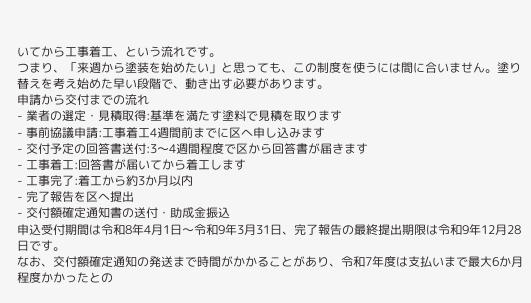いてから工事着工、という流れです。
つまり、「来週から塗装を始めたい」と思っても、この制度を使うには間に合いません。塗り替えを考え始めた早い段階で、動き出す必要があります。
申請から交付までの流れ
- 業者の選定・見積取得:基準を満たす塗料で見積を取ります
- 事前協議申請:工事着工4週間前までに区へ申し込みます
- 交付予定の回答書送付:3〜4週間程度で区から回答書が届きます
- 工事着工:回答書が届いてから着工します
- 工事完了:着工から約3か月以内
- 完了報告を区へ提出
- 交付額確定通知書の送付・助成金振込
申込受付期間は令和8年4月1日〜令和9年3月31日、完了報告の最終提出期限は令和9年12月28日です。
なお、交付額確定通知の発送まで時間がかかることがあり、令和7年度は支払いまで最大6か月程度かかったとの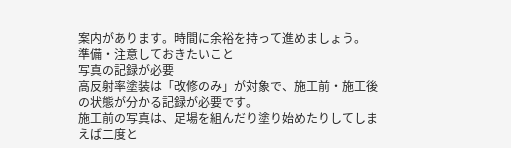案内があります。時間に余裕を持って進めましょう。
準備・注意しておきたいこと
写真の記録が必要
高反射率塗装は「改修のみ」が対象で、施工前・施工後の状態が分かる記録が必要です。
施工前の写真は、足場を組んだり塗り始めたりしてしまえば二度と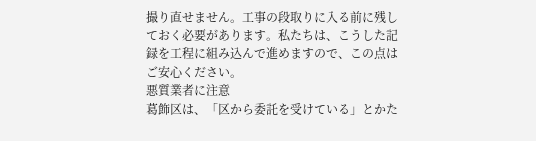撮り直せません。工事の段取りに入る前に残しておく必要があります。私たちは、こうした記録を工程に組み込んで進めますので、この点はご安心ください。
悪質業者に注意
葛飾区は、「区から委託を受けている」とかた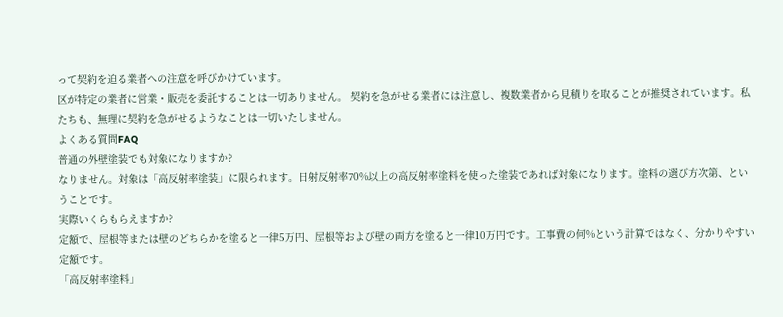って契約を迫る業者への注意を呼びかけています。
区が特定の業者に営業・販売を委託することは一切ありません。 契約を急がせる業者には注意し、複数業者から見積りを取ることが推奨されています。私たちも、無理に契約を急がせるようなことは一切いたしません。
よくある質問FAQ
普通の外壁塗装でも対象になりますか?
なりません。対象は「高反射率塗装」に限られます。日射反射率70%以上の高反射率塗料を使った塗装であれば対象になります。塗料の選び方次第、ということです。
実際いくらもらえますか?
定額で、屋根等または壁のどちらかを塗ると一律5万円、屋根等および壁の両方を塗ると一律10万円です。工事費の何%という計算ではなく、分かりやすい定額です。
「高反射率塗料」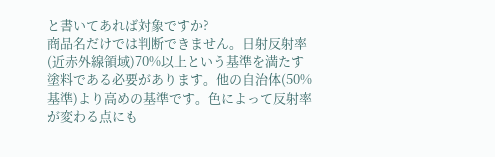と書いてあれば対象ですか?
商品名だけでは判断できません。日射反射率(近赤外線領域)70%以上という基準を満たす塗料である必要があります。他の自治体(50%基準)より高めの基準です。色によって反射率が変わる点にも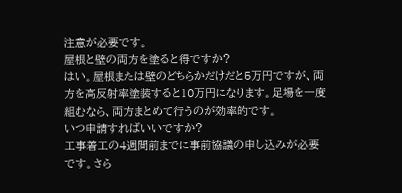注意が必要です。
屋根と壁の両方を塗ると得ですか?
はい。屋根または壁のどちらかだけだと5万円ですが、両方を高反射率塗装すると10万円になります。足場を一度組むなら、両方まとめて行うのが効率的です。
いつ申請すればいいですか?
工事着工の4週間前までに事前協議の申し込みが必要です。さら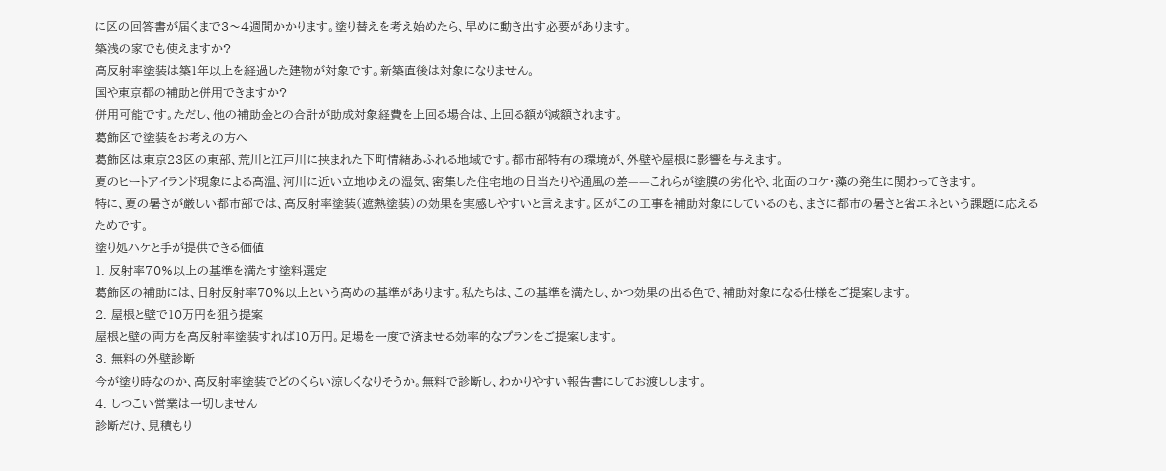に区の回答書が届くまで3〜4週間かかります。塗り替えを考え始めたら、早めに動き出す必要があります。
築浅の家でも使えますか?
高反射率塗装は築1年以上を経過した建物が対象です。新築直後は対象になりません。
国や東京都の補助と併用できますか?
併用可能です。ただし、他の補助金との合計が助成対象経費を上回る場合は、上回る額が減額されます。
葛飾区で塗装をお考えの方へ
葛飾区は東京23区の東部、荒川と江戸川に挟まれた下町情緒あふれる地域です。都市部特有の環境が、外壁や屋根に影響を与えます。
夏のヒートアイランド現象による高温、河川に近い立地ゆえの湿気、密集した住宅地の日当たりや通風の差——これらが塗膜の劣化や、北面のコケ・藻の発生に関わってきます。
特に、夏の暑さが厳しい都市部では、高反射率塗装(遮熱塗装)の効果を実感しやすいと言えます。区がこの工事を補助対象にしているのも、まさに都市の暑さと省エネという課題に応えるためです。
塗り処ハケと手が提供できる価値
1. 反射率70%以上の基準を満たす塗料選定
葛飾区の補助には、日射反射率70%以上という高めの基準があります。私たちは、この基準を満たし、かつ効果の出る色で、補助対象になる仕様をご提案します。
2. 屋根と壁で10万円を狙う提案
屋根と壁の両方を高反射率塗装すれば10万円。足場を一度で済ませる効率的なプランをご提案します。
3. 無料の外壁診断
今が塗り時なのか、高反射率塗装でどのくらい涼しくなりそうか。無料で診断し、わかりやすい報告書にしてお渡しします。
4. しつこい営業は一切しません
診断だけ、見積もり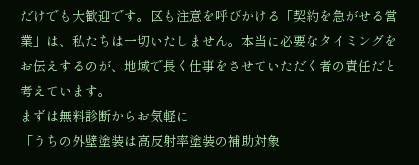だけでも大歓迎です。区も注意を呼びかける「契約を急がせる営業」は、私たちは一切いたしません。本当に必要なタイミングをお伝えするのが、地域で長く仕事をさせていただく者の責任だと考えています。
まずは無料診断からお気軽に
「うちの外壁塗装は高反射率塗装の補助対象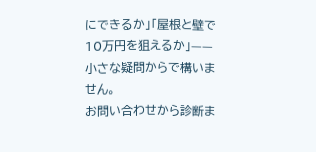にできるか」「屋根と壁で10万円を狙えるか」——小さな疑問からで構いません。
お問い合わせから診断ま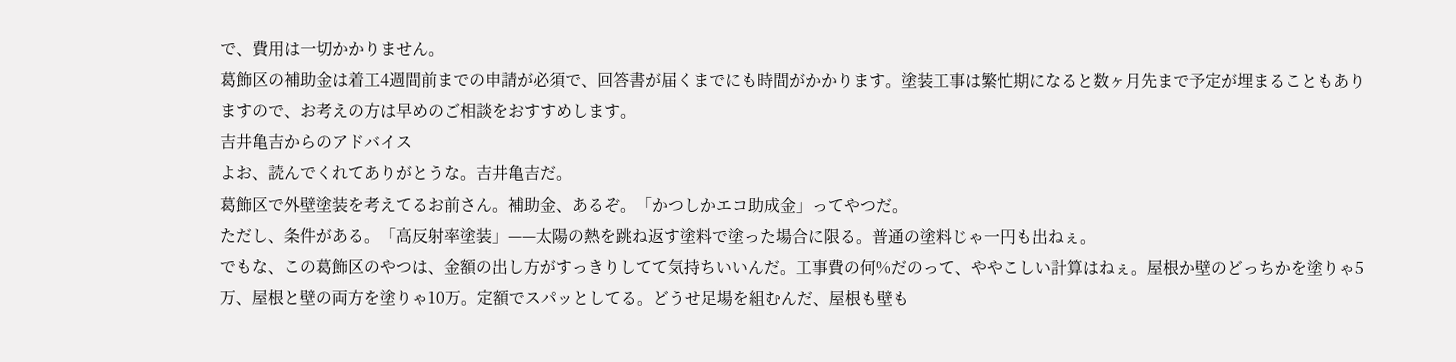で、費用は一切かかりません。
葛飾区の補助金は着工4週間前までの申請が必須で、回答書が届くまでにも時間がかかります。塗装工事は繁忙期になると数ヶ月先まで予定が埋まることもありますので、お考えの方は早めのご相談をおすすめします。
吉井亀吉からのアドバイス
よお、読んでくれてありがとうな。吉井亀吉だ。
葛飾区で外壁塗装を考えてるお前さん。補助金、あるぞ。「かつしかエコ助成金」ってやつだ。
ただし、条件がある。「高反射率塗装」——太陽の熱を跳ね返す塗料で塗った場合に限る。普通の塗料じゃ一円も出ねぇ。
でもな、この葛飾区のやつは、金額の出し方がすっきりしてて気持ちいいんだ。工事費の何%だのって、ややこしい計算はねぇ。屋根か壁のどっちかを塗りゃ5万、屋根と壁の両方を塗りゃ10万。定額でスパッとしてる。どうせ足場を組むんだ、屋根も壁も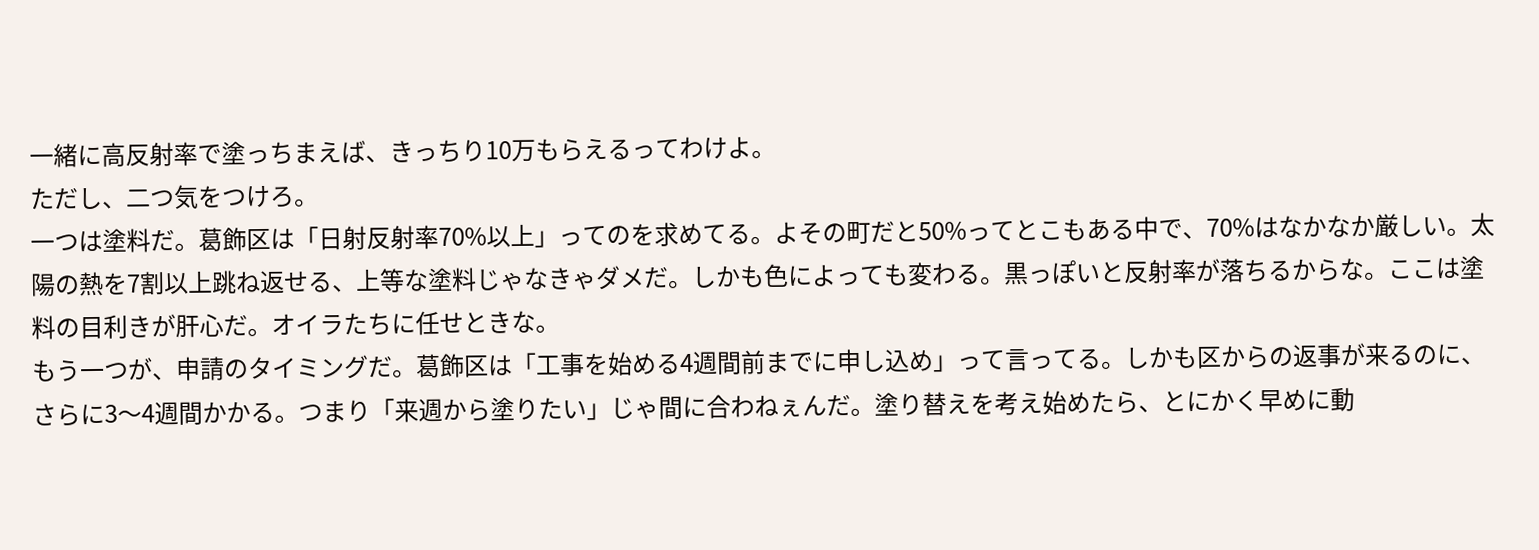一緒に高反射率で塗っちまえば、きっちり10万もらえるってわけよ。
ただし、二つ気をつけろ。
一つは塗料だ。葛飾区は「日射反射率70%以上」ってのを求めてる。よその町だと50%ってとこもある中で、70%はなかなか厳しい。太陽の熱を7割以上跳ね返せる、上等な塗料じゃなきゃダメだ。しかも色によっても変わる。黒っぽいと反射率が落ちるからな。ここは塗料の目利きが肝心だ。オイラたちに任せときな。
もう一つが、申請のタイミングだ。葛飾区は「工事を始める4週間前までに申し込め」って言ってる。しかも区からの返事が来るのに、さらに3〜4週間かかる。つまり「来週から塗りたい」じゃ間に合わねぇんだ。塗り替えを考え始めたら、とにかく早めに動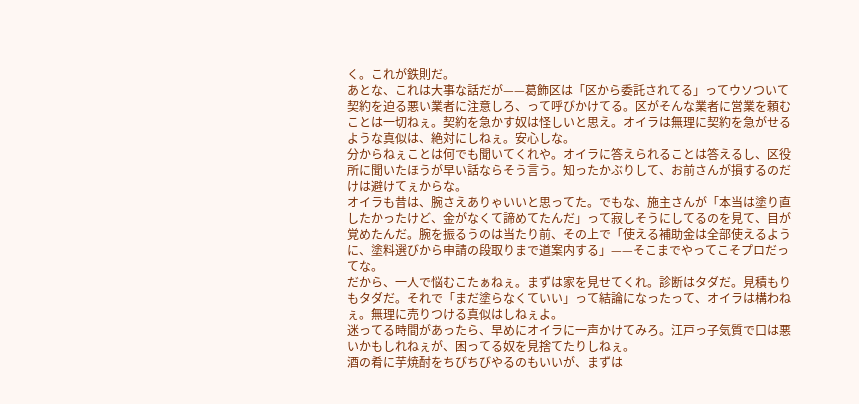く。これが鉄則だ。
あとな、これは大事な話だが——葛飾区は「区から委託されてる」ってウソついて契約を迫る悪い業者に注意しろ、って呼びかけてる。区がそんな業者に営業を頼むことは一切ねぇ。契約を急かす奴は怪しいと思え。オイラは無理に契約を急がせるような真似は、絶対にしねぇ。安心しな。
分からねぇことは何でも聞いてくれや。オイラに答えられることは答えるし、区役所に聞いたほうが早い話ならそう言う。知ったかぶりして、お前さんが損するのだけは避けてぇからな。
オイラも昔は、腕さえありゃいいと思ってた。でもな、施主さんが「本当は塗り直したかったけど、金がなくて諦めてたんだ」って寂しそうにしてるのを見て、目が覚めたんだ。腕を振るうのは当たり前、その上で「使える補助金は全部使えるように、塗料選びから申請の段取りまで道案内する」——そこまでやってこそプロだってな。
だから、一人で悩むこたぁねぇ。まずは家を見せてくれ。診断はタダだ。見積もりもタダだ。それで「まだ塗らなくていい」って結論になったって、オイラは構わねぇ。無理に売りつける真似はしねぇよ。
迷ってる時間があったら、早めにオイラに一声かけてみろ。江戸っ子気質で口は悪いかもしれねぇが、困ってる奴を見捨てたりしねぇ。
酒の肴に芋焼酎をちびちびやるのもいいが、まずは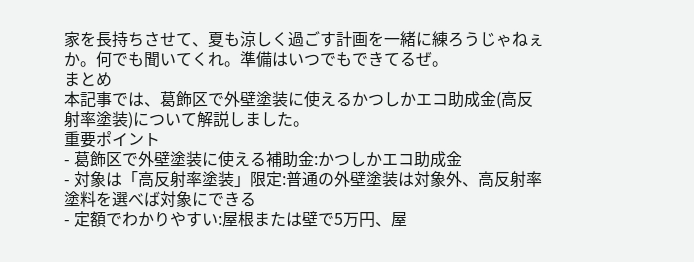家を長持ちさせて、夏も涼しく過ごす計画を一緒に練ろうじゃねぇか。何でも聞いてくれ。準備はいつでもできてるぜ。
まとめ
本記事では、葛飾区で外壁塗装に使えるかつしかエコ助成金(高反射率塗装)について解説しました。
重要ポイント
- 葛飾区で外壁塗装に使える補助金:かつしかエコ助成金
- 対象は「高反射率塗装」限定:普通の外壁塗装は対象外、高反射率塗料を選べば対象にできる
- 定額でわかりやすい:屋根または壁で5万円、屋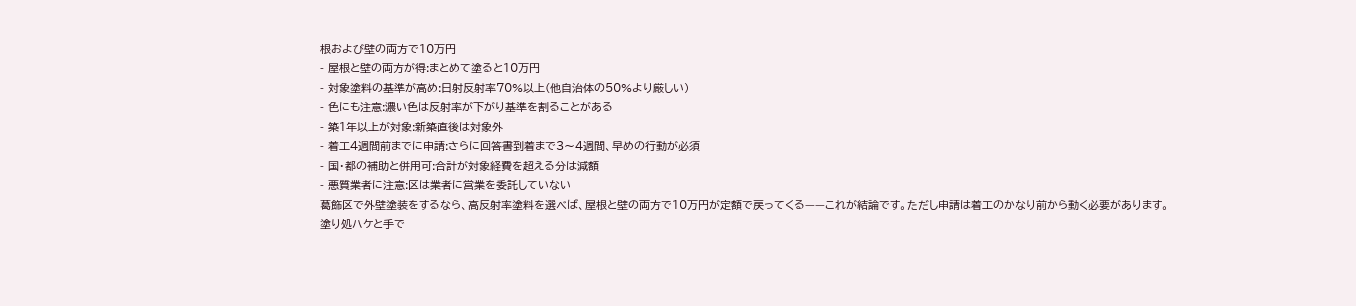根および壁の両方で10万円
- 屋根と壁の両方が得:まとめて塗ると10万円
- 対象塗料の基準が高め:日射反射率70%以上(他自治体の50%より厳しい)
- 色にも注意:濃い色は反射率が下がり基準を割ることがある
- 築1年以上が対象:新築直後は対象外
- 着工4週間前までに申請:さらに回答書到着まで3〜4週間、早めの行動が必須
- 国・都の補助と併用可:合計が対象経費を超える分は減額
- 悪質業者に注意:区は業者に営業を委託していない
葛飾区で外壁塗装をするなら、高反射率塗料を選べば、屋根と壁の両方で10万円が定額で戻ってくる——これが結論です。ただし申請は着工のかなり前から動く必要があります。
塗り処ハケと手で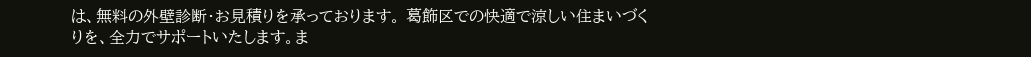は、無料の外壁診断・お見積りを承っております。 葛飾区での快適で涼しい住まいづくりを、全力でサポートいたします。ま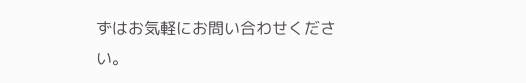ずはお気軽にお問い合わせください。